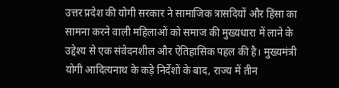उत्तर प्रदेश की योगी सरकार ने सामाजिक त्रासदियों और हिंसा का सामना करने वाली महिलाओं को समाज की मुख्यधारा में लाने के उद्देश्य से एक संवेदनशील और ऐतिहासिक पहल की है। मुख्यमंत्री योगी आदित्यनाथ के कड़े निर्देशों के बाद, राज्य में तीन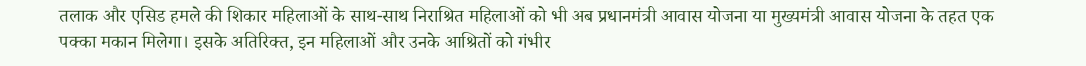तलाक और एसिड हमले की शिकार महिलाओं के साथ-साथ निराश्रित महिलाओं को भी अब प्रधानमंत्री आवास योजना या मुख्यमंत्री आवास योजना के तहत एक पक्का मकान मिलेगा। इसके अतिरिक्त, इन महिलाओं और उनके आश्रितों को गंभीर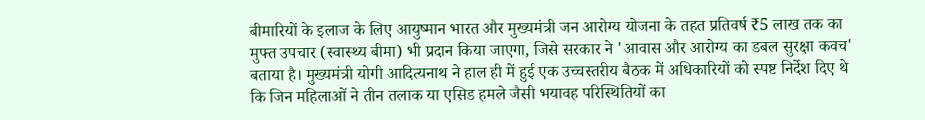बीमारियों के इलाज के लिए आयुष्मान भारत और मुख्यमंत्री जन आरोग्य योजना के तहत प्रतिवर्ष ₹5 लाख तक का मुफ्त उपचार (स्वास्थ्य बीमा) भी प्रदान किया जाएगा, जिसे सरकार ने 'आवास और आरोग्य का डबल सुरक्षा कवच' बताया है। मुख्यमंत्री योगी आदित्यनाथ ने हाल ही में हुई एक उच्चस्तरीय बैठक में अधिकारियों को स्पष्ट निर्देश दिए थे कि जिन महिलाओं ने तीन तलाक या एसिड हमले जैसी भयावह परिस्थितियों का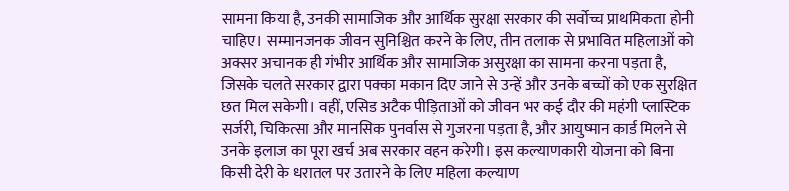सामना किया है, उनकी सामाजिक और आर्थिक सुरक्षा सरकार की सर्वोच्च प्राथमिकता होनी चाहिए। सम्मानजनक जीवन सुनिश्चित करने के लिए, तीन तलाक से प्रभावित महिलाओं को अक्सर अचानक ही गंभीर आर्थिक और सामाजिक असुरक्षा का सामना करना पड़ता है, जिसके चलते सरकार द्वारा पक्का मकान दिए जाने से उन्हें और उनके बच्चों को एक सुरक्षित छत मिल सकेगी। वहीं, एसिड अटैक पीड़िताओं को जीवन भर कई दौर की महंगी प्लास्टिक सर्जरी, चिकित्सा और मानसिक पुनर्वास से गुजरना पड़ता है, और आयुष्मान कार्ड मिलने से उनके इलाज का पूरा खर्च अब सरकार वहन करेगी। इस कल्याणकारी योजना को बिना किसी देरी के धरातल पर उतारने के लिए महिला कल्याण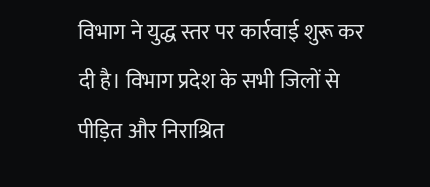विभाग ने युद्ध स्तर पर कार्रवाई शुरू कर दी है। विभाग प्रदेश के सभी जिलों से पीड़ित और निराश्रित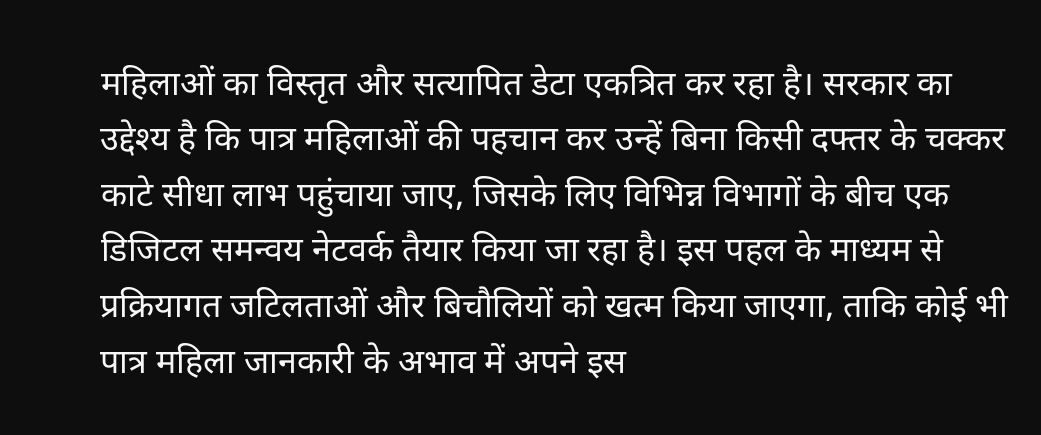महिलाओं का विस्तृत और सत्यापित डेटा एकत्रित कर रहा है। सरकार का उद्देश्य है कि पात्र महिलाओं की पहचान कर उन्हें बिना किसी दफ्तर के चक्कर काटे सीधा लाभ पहुंचाया जाए, जिसके लिए विभिन्न विभागों के बीच एक डिजिटल समन्वय नेटवर्क तैयार किया जा रहा है। इस पहल के माध्यम से प्रक्रियागत जटिलताओं और बिचौलियों को खत्म किया जाएगा, ताकि कोई भी पात्र महिला जानकारी के अभाव में अपने इस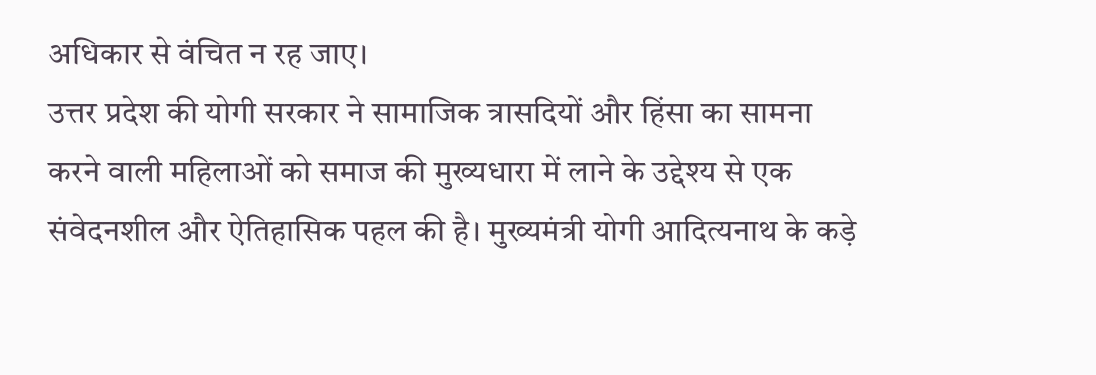अधिकार से वंचित न रह जाए।
उत्तर प्रदेश की योगी सरकार ने सामाजिक त्रासदियों और हिंसा का सामना करने वाली महिलाओं को समाज की मुख्यधारा में लाने के उद्देश्य से एक संवेदनशील और ऐतिहासिक पहल की है। मुख्यमंत्री योगी आदित्यनाथ के कड़े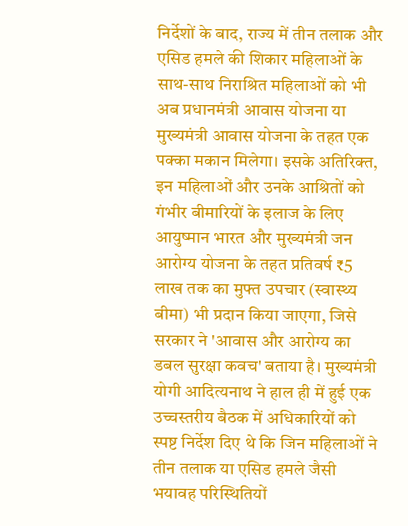निर्देशों के बाद, राज्य में तीन तलाक और एसिड हमले की शिकार महिलाओं के साथ-साथ निराश्रित महिलाओं को भी अब प्रधानमंत्री आवास योजना या मुख्यमंत्री आवास योजना के तहत एक पक्का मकान मिलेगा। इसके अतिरिक्त, इन महिलाओं और उनके आश्रितों को गंभीर बीमारियों के इलाज के लिए आयुष्मान भारत और मुख्यमंत्री जन आरोग्य योजना के तहत प्रतिवर्ष ₹5 लाख तक का मुफ्त उपचार (स्वास्थ्य बीमा) भी प्रदान किया जाएगा, जिसे सरकार ने 'आवास और आरोग्य का डबल सुरक्षा कवच' बताया है। मुख्यमंत्री योगी आदित्यनाथ ने हाल ही में हुई एक उच्चस्तरीय बैठक में अधिकारियों को स्पष्ट निर्देश दिए थे कि जिन महिलाओं ने तीन तलाक या एसिड हमले जैसी भयावह परिस्थितियों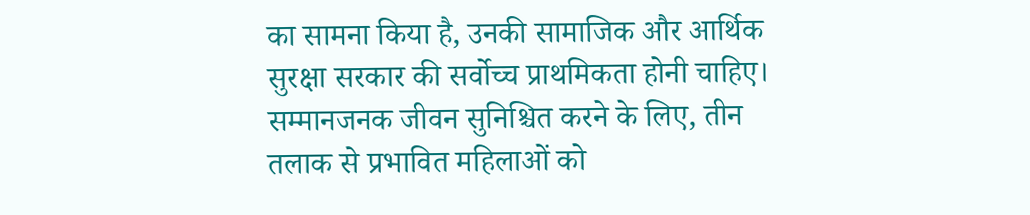का सामना किया है, उनकी सामाजिक और आर्थिक सुरक्षा सरकार की सर्वोच्च प्राथमिकता होनी चाहिए। सम्मानजनक जीवन सुनिश्चित करने के लिए, तीन तलाक से प्रभावित महिलाओं को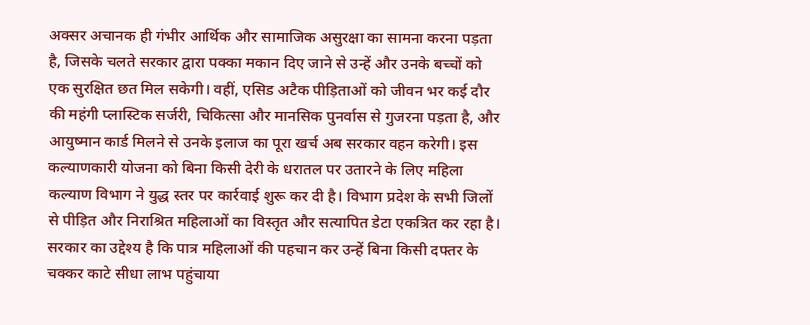अक्सर अचानक ही गंभीर आर्थिक और सामाजिक असुरक्षा का सामना करना पड़ता है, जिसके चलते सरकार द्वारा पक्का मकान दिए जाने से उन्हें और उनके बच्चों को एक सुरक्षित छत मिल सकेगी। वहीं, एसिड अटैक पीड़िताओं को जीवन भर कई दौर की महंगी प्लास्टिक सर्जरी, चिकित्सा और मानसिक पुनर्वास से गुजरना पड़ता है, और आयुष्मान कार्ड मिलने से उनके इलाज का पूरा खर्च अब सरकार वहन करेगी। इस कल्याणकारी योजना को बिना किसी देरी के धरातल पर उतारने के लिए महिला कल्याण विभाग ने युद्ध स्तर पर कार्रवाई शुरू कर दी है। विभाग प्रदेश के सभी जिलों से पीड़ित और निराश्रित महिलाओं का विस्तृत और सत्यापित डेटा एकत्रित कर रहा है। सरकार का उद्देश्य है कि पात्र महिलाओं की पहचान कर उन्हें बिना किसी दफ्तर के चक्कर काटे सीधा लाभ पहुंचाया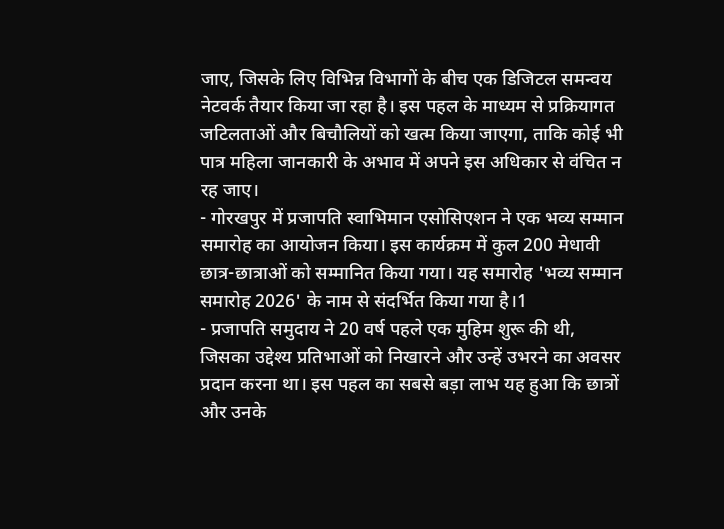जाए, जिसके लिए विभिन्न विभागों के बीच एक डिजिटल समन्वय नेटवर्क तैयार किया जा रहा है। इस पहल के माध्यम से प्रक्रियागत जटिलताओं और बिचौलियों को खत्म किया जाएगा, ताकि कोई भी पात्र महिला जानकारी के अभाव में अपने इस अधिकार से वंचित न रह जाए।
- गोरखपुर में प्रजापति स्वाभिमान एसोसिएशन ने एक भव्य सम्मान समारोह का आयोजन किया। इस कार्यक्रम में कुल 200 मेधावी छात्र-छात्राओं को सम्मानित किया गया। यह समारोह 'भव्य सम्मान समारोह 2026' के नाम से संदर्भित किया गया है।1
- प्रजापति समुदाय ने 20 वर्ष पहले एक मुहिम शुरू की थी, जिसका उद्देश्य प्रतिभाओं को निखारने और उन्हें उभरने का अवसर प्रदान करना था। इस पहल का सबसे बड़ा लाभ यह हुआ कि छात्रों और उनके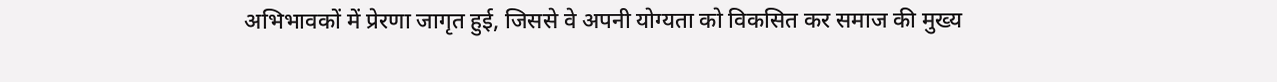अभिभावकों में प्रेरणा जागृत हुई, जिससे वे अपनी योग्यता को विकसित कर समाज की मुख्य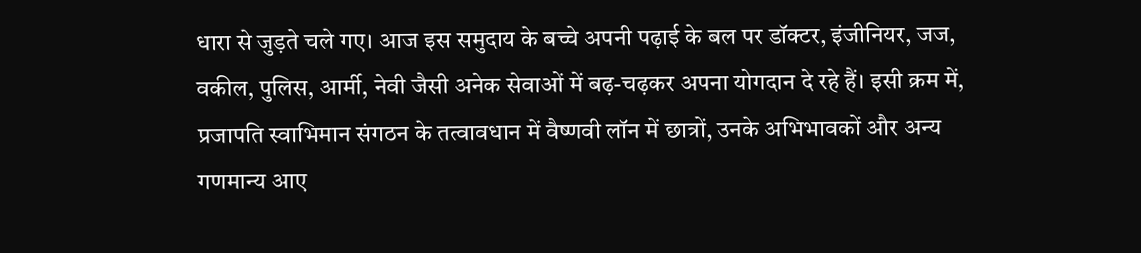धारा से जुड़ते चले गए। आज इस समुदाय के बच्चे अपनी पढ़ाई के बल पर डॉक्टर, इंजीनियर, जज, वकील, पुलिस, आर्मी, नेवी जैसी अनेक सेवाओं में बढ़-चढ़कर अपना योगदान दे रहे हैं। इसी क्रम में, प्रजापति स्वाभिमान संगठन के तत्वावधान में वैष्णवी लॉन में छात्रों, उनके अभिभावकों और अन्य गणमान्य आए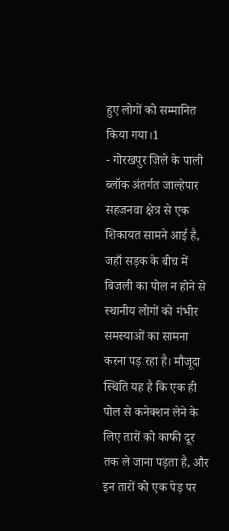हुए लोगों को सम्मानित किया गया।1
- गोरखपुर जिले के पाली ब्लॉक अंतर्गत जाल्हेपार सहजनवा क्षेत्र से एक शिकायत सामने आई है, जहाँ सड़क के बीच में बिजली का पोल न होने से स्थानीय लोगों को गंभीर समस्याओं का सामना करना पड़ रहा है। मौजूदा स्थिति यह है कि एक ही पोल से कनेक्शन लेने के लिए तारों को काफी दूर तक ले जाना पड़ता है, और इन तारों को एक पेड़ पर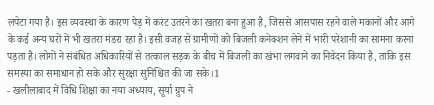लपेटा गया है। इस व्यवस्था के कारण पेड़ में करंट उतरने का खतरा बना हुआ है, जिससे आसपास रहने वाले मकानों और आगे के कई अन्य घरों में भी खतरा मंडरा रहा है। इसी वजह से ग्रामीणों को बिजली कनेक्शन लेने में भारी परेशानी का सामना करना पड़ता है। लोगों ने संबंधित अधिकारियों से तत्काल सड़क के बीच में बिजली का खंभा लगवाने का निवेदन किया है, ताकि इस समस्या का समाधान हो सके और सुरक्षा सुनिश्चित की जा सके।1
- खलीलाबाद में विधि शिक्षा का नया अध्याय, सूर्या ग्रुप ने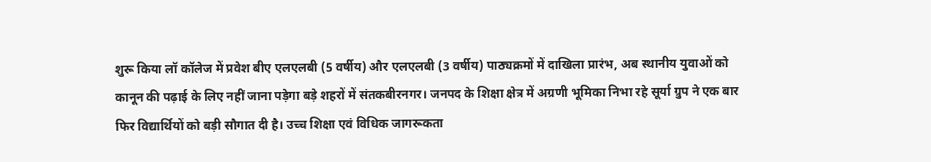शुरू किया लॉ कॉलेज में प्रवेश बीए एलएलबी (5 वर्षीय) और एलएलबी (3 वर्षीय) पाठ्यक्रमों में दाखिला प्रारंभ, अब स्थानीय युवाओं को कानून की पढ़ाई के लिए नहीं जाना पड़ेगा बड़े शहरों में संतकबीरनगर। जनपद के शिक्षा क्षेत्र में अग्रणी भूमिका निभा रहे सूर्या ग्रुप ने एक बार फिर विद्यार्थियों को बड़ी सौगात दी है। उच्च शिक्षा एवं विधिक जागरूकता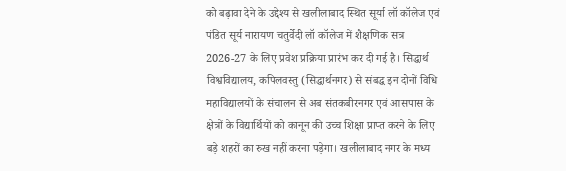को बढ़ावा देने के उद्देश्य से खलीलाबाद स्थित सूर्या लॉ कॉलेज एवं पंडित सूर्य नारायण चतुर्वेदी लॉ कॉलेज में शैक्षणिक सत्र 2026-27 के लिए प्रवेश प्रक्रिया प्रारंभ कर दी गई है। सिद्धार्थ विश्वविद्यालय, कपिलवस्तु (सिद्धार्थनगर) से संबद्ध इन दोनों विधि महाविद्यालयों के संचालन से अब संतकबीरनगर एवं आसपास के क्षेत्रों के विद्यार्थियों को कानून की उच्च शिक्षा प्राप्त करने के लिए बड़े शहरों का रुख नहीं करना पड़ेगा। खलीलाबाद नगर के मध्य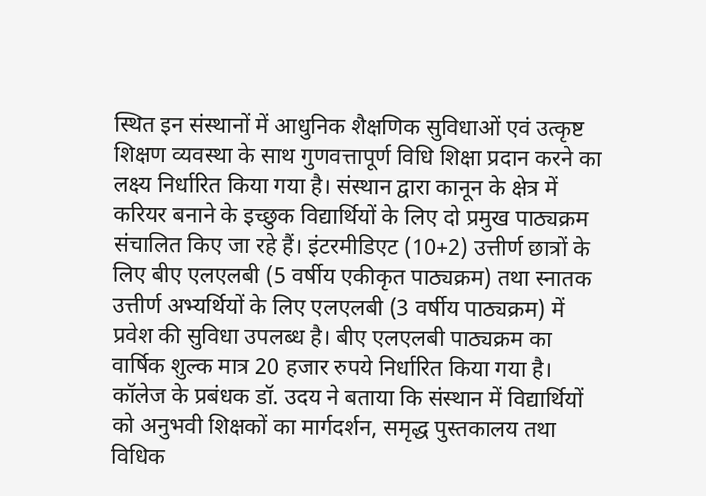स्थित इन संस्थानों में आधुनिक शैक्षणिक सुविधाओं एवं उत्कृष्ट शिक्षण व्यवस्था के साथ गुणवत्तापूर्ण विधि शिक्षा प्रदान करने का लक्ष्य निर्धारित किया गया है। संस्थान द्वारा कानून के क्षेत्र में करियर बनाने के इच्छुक विद्यार्थियों के लिए दो प्रमुख पाठ्यक्रम संचालित किए जा रहे हैं। इंटरमीडिएट (10+2) उत्तीर्ण छात्रों के लिए बीए एलएलबी (5 वर्षीय एकीकृत पाठ्यक्रम) तथा स्नातक उत्तीर्ण अभ्यर्थियों के लिए एलएलबी (3 वर्षीय पाठ्यक्रम) में प्रवेश की सुविधा उपलब्ध है। बीए एलएलबी पाठ्यक्रम का वार्षिक शुल्क मात्र 20 हजार रुपये निर्धारित किया गया है। कॉलेज के प्रबंधक डॉ. उदय ने बताया कि संस्थान में विद्यार्थियों को अनुभवी शिक्षकों का मार्गदर्शन, समृद्ध पुस्तकालय तथा विधिक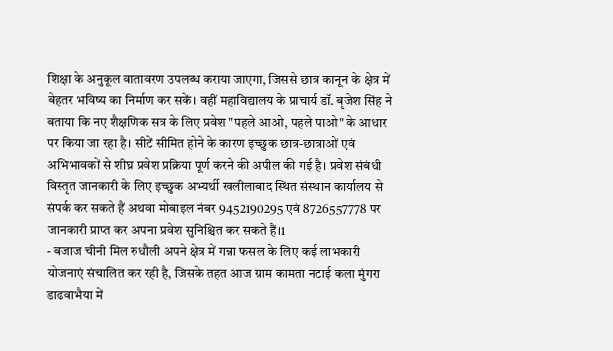शिक्षा के अनुकूल वातावरण उपलब्ध कराया जाएगा, जिससे छात्र कानून के क्षेत्र में बेहतर भविष्य का निर्माण कर सकें। वहीं महाविद्यालय के प्राचार्य डॉ. बृजेश सिंह ने बताया कि नए शैक्षणिक सत्र के लिए प्रवेश "पहले आओ, पहले पाओ" के आधार पर किया जा रहा है। सीटें सीमित होने के कारण इच्छुक छात्र-छात्राओं एवं अभिभावकों से शीघ्र प्रवेश प्रक्रिया पूर्ण करने की अपील की गई है। प्रवेश संबंधी विस्तृत जानकारी के लिए इच्छुक अभ्यर्थी खलीलाबाद स्थित संस्थान कार्यालय से संपर्क कर सकते हैं अथवा मोबाइल नंबर 9452190295 एवं 8726557778 पर जानकारी प्राप्त कर अपना प्रवेश सुनिश्चित कर सकते हैं।1
- बजाज चीनी मिल रुधौली अपने क्षेत्र में गन्ना फसल के लिए कई लाभकारी योजनाएं संचालित कर रही है, जिसके तहत आज ग्राम कामता नटाई कला मुंगरा डाढवाभैया में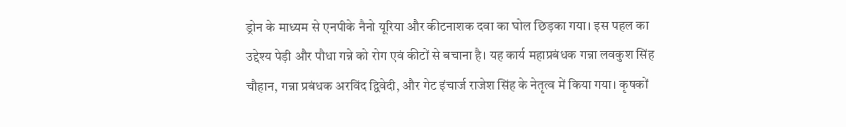ड्रोन के माध्यम से एनपीके नैनो यूरिया और कीटनाशक दवा का घोल छिड़का गया। इस पहल का उद्देश्य पेड़ी और पौधा गन्ने को रोग एवं कीटों से बचाना है। यह कार्य महाप्रबंधक गन्ना लवकुश सिंह चौहान, गन्ना प्रबंधक अरविंद द्विवेदी, और गेट इंचार्ज राजेश सिंह के नेतृत्व में किया गया। कृषकों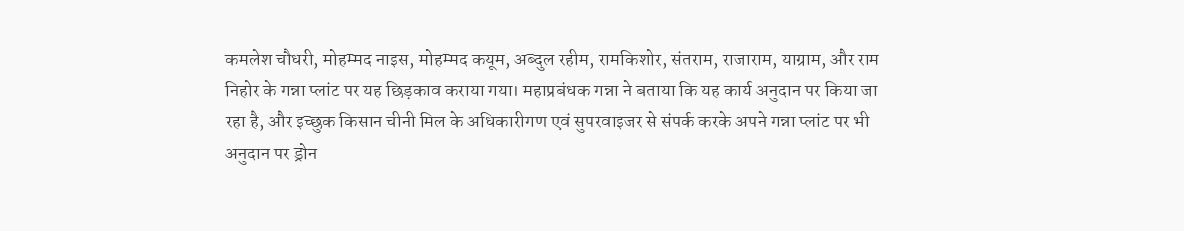कमलेश चौधरी, मोहम्मद नाइस, मोहम्मद कयूम, अब्दुल रहीम, रामकिशोर, संतराम, राजाराम, याग्राम, और राम निहोर के गन्ना प्लांट पर यह छिड़काव कराया गया। महाप्रबंधक गन्ना ने बताया कि यह कार्य अनुदान पर किया जा रहा है, और इच्छुक किसान चीनी मिल के अधिकारीगण एवं सुपरवाइजर से संपर्क करके अपने गन्ना प्लांट पर भी अनुदान पर ड्रोन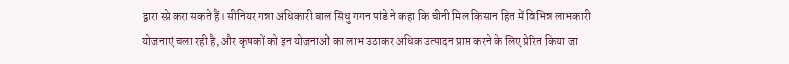द्वारा स्प्रे करा सकते हैं। सीनियर गन्ना अधिकारी बाल सिंधु गगन पांडे ने कहा कि चीनी मिल किसान हित में विभिन्न लाभकारी योजनाएं चला रही है, और कृषकों को इन योजनाओं का लाभ उठाकर अधिक उत्पादन प्राप्त करने के लिए प्रेरित किया जा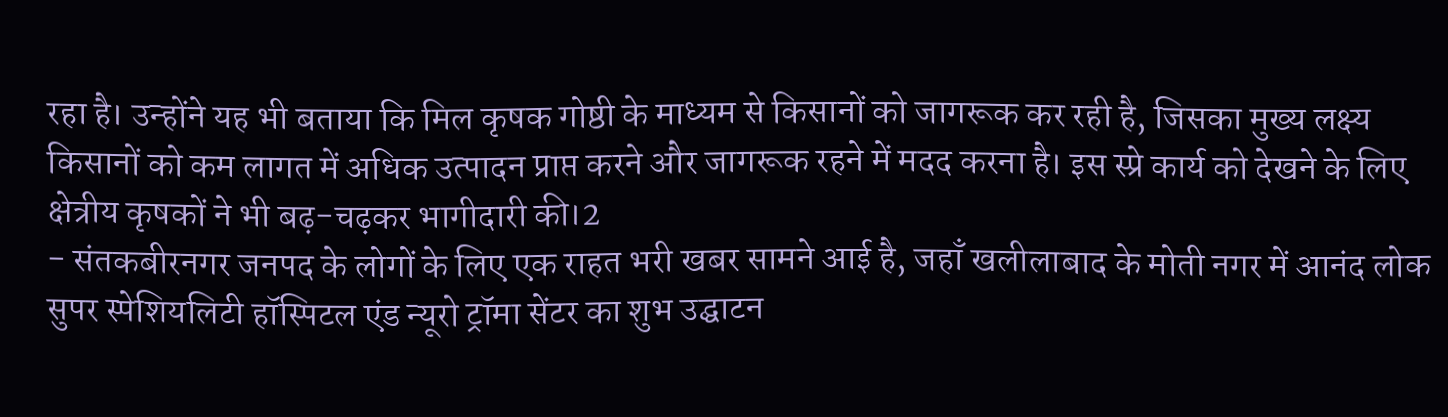रहा है। उन्होंने यह भी बताया कि मिल कृषक गोष्ठी के माध्यम से किसानों को जागरूक कर रही है, जिसका मुख्य लक्ष्य किसानों को कम लागत में अधिक उत्पादन प्राप्त करने और जागरूक रहने में मदद करना है। इस स्प्रे कार्य को देखने के लिए क्षेत्रीय कृषकों ने भी बढ़-चढ़कर भागीदारी की।2
- संतकबीरनगर जनपद के लोगों के लिए एक राहत भरी खबर सामने आई है, जहाँ खलीलाबाद के मोती नगर में आनंद लोक सुपर स्पेशियलिटी हॉस्पिटल एंड न्यूरो ट्रॉमा सेंटर का शुभ उद्घाटन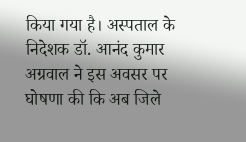किया गया है। अस्पताल के निदेशक डॉ. आनंद कुमार अग्रवाल ने इस अवसर पर घोषणा की कि अब जिले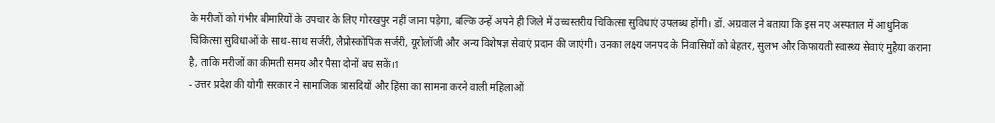के मरीजों को गंभीर बीमारियों के उपचार के लिए गोरखपुर नहीं जाना पड़ेगा, बल्कि उन्हें अपने ही जिले में उच्चस्तरीय चिकित्सा सुविधाएं उपलब्ध होंगी। डॉ. अग्रवाल ने बताया कि इस नए अस्पताल में आधुनिक चिकित्सा सुविधाओं के साथ-साथ सर्जरी, लैप्रोस्कोपिक सर्जरी, यूरोलॉजी और अन्य विशेषज्ञ सेवाएं प्रदान की जाएंगी। उनका लक्ष्य जनपद के निवासियों को बेहतर, सुलभ और किफायती स्वास्थ्य सेवाएं मुहैया कराना है, ताकि मरीजों का कीमती समय और पैसा दोनों बच सकें।1
- उत्तर प्रदेश की योगी सरकार ने सामाजिक त्रासदियों और हिंसा का सामना करने वाली महिलाओं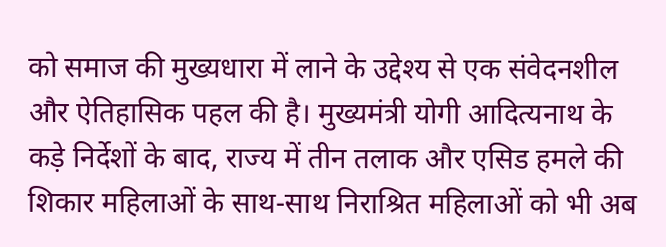को समाज की मुख्यधारा में लाने के उद्देश्य से एक संवेदनशील और ऐतिहासिक पहल की है। मुख्यमंत्री योगी आदित्यनाथ के कड़े निर्देशों के बाद, राज्य में तीन तलाक और एसिड हमले की शिकार महिलाओं के साथ-साथ निराश्रित महिलाओं को भी अब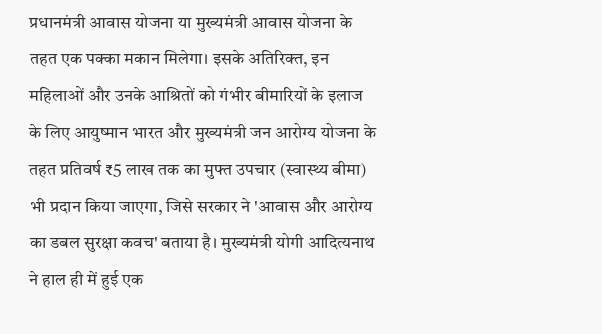प्रधानमंत्री आवास योजना या मुख्यमंत्री आवास योजना के तहत एक पक्का मकान मिलेगा। इसके अतिरिक्त, इन महिलाओं और उनके आश्रितों को गंभीर बीमारियों के इलाज के लिए आयुष्मान भारत और मुख्यमंत्री जन आरोग्य योजना के तहत प्रतिवर्ष ₹5 लाख तक का मुफ्त उपचार (स्वास्थ्य बीमा) भी प्रदान किया जाएगा, जिसे सरकार ने 'आवास और आरोग्य का डबल सुरक्षा कवच' बताया है। मुख्यमंत्री योगी आदित्यनाथ ने हाल ही में हुई एक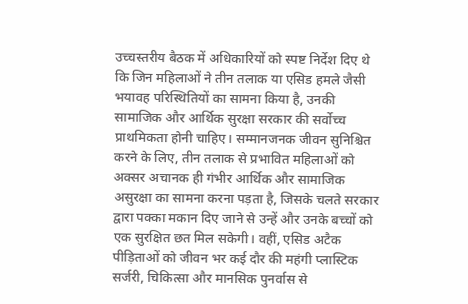उच्चस्तरीय बैठक में अधिकारियों को स्पष्ट निर्देश दिए थे कि जिन महिलाओं ने तीन तलाक या एसिड हमले जैसी भयावह परिस्थितियों का सामना किया है, उनकी सामाजिक और आर्थिक सुरक्षा सरकार की सर्वोच्च प्राथमिकता होनी चाहिए। सम्मानजनक जीवन सुनिश्चित करने के लिए, तीन तलाक से प्रभावित महिलाओं को अक्सर अचानक ही गंभीर आर्थिक और सामाजिक असुरक्षा का सामना करना पड़ता है, जिसके चलते सरकार द्वारा पक्का मकान दिए जाने से उन्हें और उनके बच्चों को एक सुरक्षित छत मिल सकेगी। वहीं, एसिड अटैक पीड़िताओं को जीवन भर कई दौर की महंगी प्लास्टिक सर्जरी, चिकित्सा और मानसिक पुनर्वास से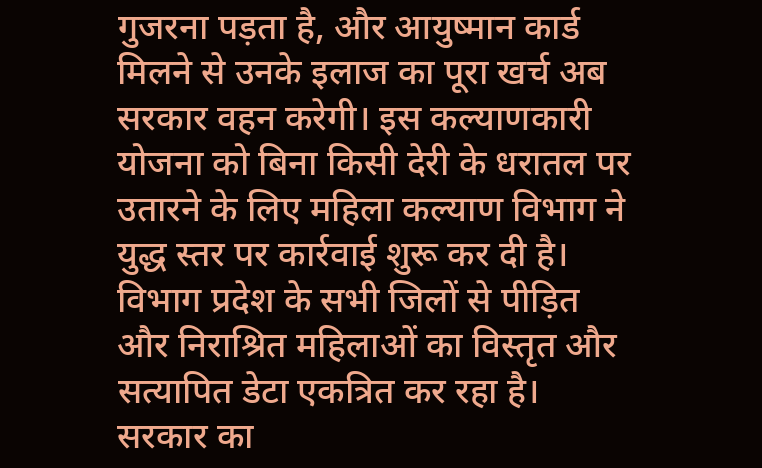गुजरना पड़ता है, और आयुष्मान कार्ड मिलने से उनके इलाज का पूरा खर्च अब सरकार वहन करेगी। इस कल्याणकारी योजना को बिना किसी देरी के धरातल पर उतारने के लिए महिला कल्याण विभाग ने युद्ध स्तर पर कार्रवाई शुरू कर दी है। विभाग प्रदेश के सभी जिलों से पीड़ित और निराश्रित महिलाओं का विस्तृत और सत्यापित डेटा एकत्रित कर रहा है। सरकार का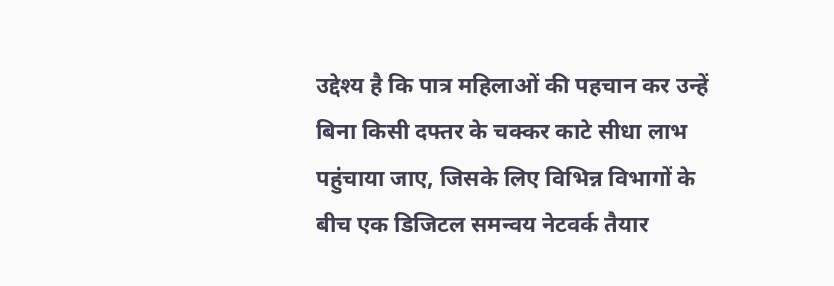उद्देश्य है कि पात्र महिलाओं की पहचान कर उन्हें बिना किसी दफ्तर के चक्कर काटे सीधा लाभ पहुंचाया जाए, जिसके लिए विभिन्न विभागों के बीच एक डिजिटल समन्वय नेटवर्क तैयार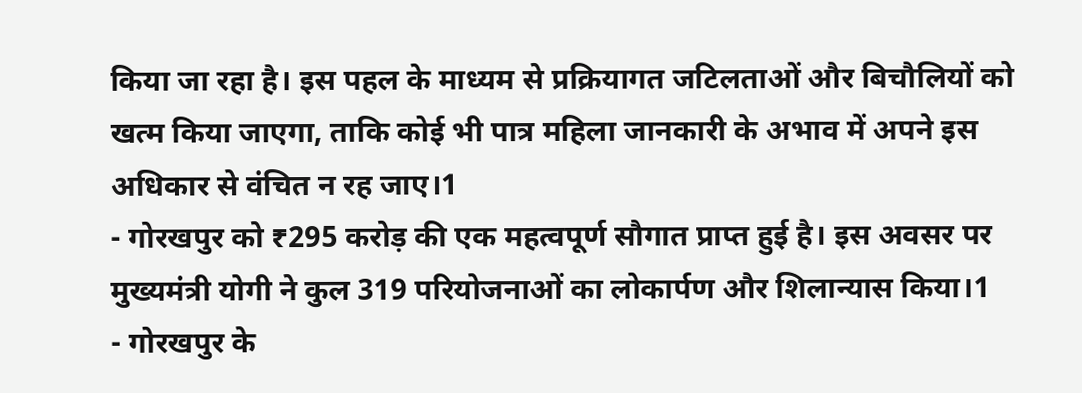किया जा रहा है। इस पहल के माध्यम से प्रक्रियागत जटिलताओं और बिचौलियों को खत्म किया जाएगा, ताकि कोई भी पात्र महिला जानकारी के अभाव में अपने इस अधिकार से वंचित न रह जाए।1
- गोरखपुर को ₹295 करोड़ की एक महत्वपूर्ण सौगात प्राप्त हुई है। इस अवसर पर मुख्यमंत्री योगी ने कुल 319 परियोजनाओं का लोकार्पण और शिलान्यास किया।1
- गोरखपुर के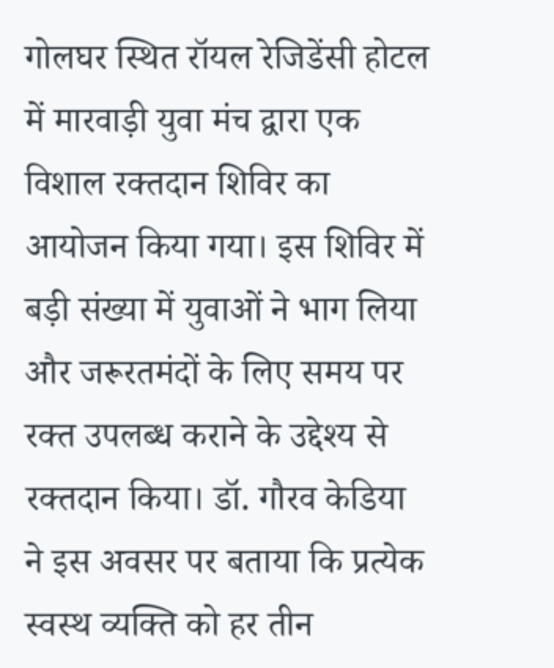गोलघर स्थित रॉयल रेजिडेंसी होटल में मारवाड़ी युवा मंच द्वारा एक विशाल रक्तदान शिविर का आयोजन किया गया। इस शिविर में बड़ी संख्या में युवाओं ने भाग लिया और जरूरतमंदों के लिए समय पर रक्त उपलब्ध कराने के उद्देश्य से रक्तदान किया। डॉ. गौरव केडिया ने इस अवसर पर बताया कि प्रत्येक स्वस्थ व्यक्ति को हर तीन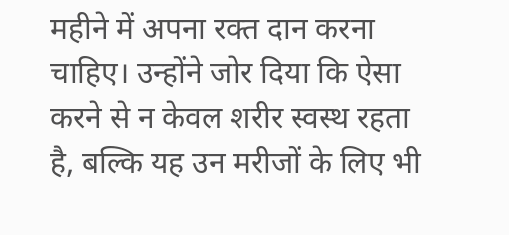महीने में अपना रक्त दान करना चाहिए। उन्होंने जोर दिया कि ऐसा करने से न केवल शरीर स्वस्थ रहता है, बल्कि यह उन मरीजों के लिए भी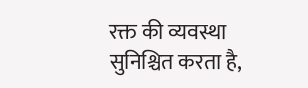रक्त की व्यवस्था सुनिश्चित करता है,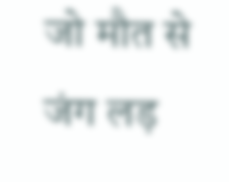जो मौत से जंग लड़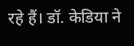रहे हैं। डॉ. केडिया ने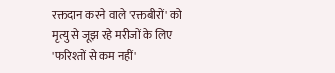रक्तदान करने वाले 'रक्तबीरों' को मृत्यु से जूझ रहे मरीजों के लिए 'फरिश्तों से कम नहीं'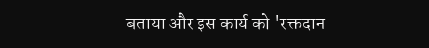बताया और इस कार्य को 'रक्तदान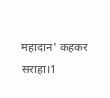महादान' कहकर सराहा।1